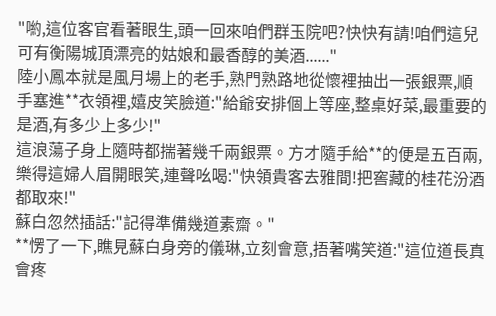"喲,這位客官看著眼生,頭一回來咱們群玉院吧?快快有請!咱們這兒可有衡陽城頂漂亮的姑娘和最香醇的美酒......"
陸小鳳本就是風月場上的老手,熟門熟路地從懷裡抽出一張銀票,順手塞進**衣領裡,嬉皮笑臉道:"給爺安排個上等座,整桌好菜,最重要的是酒,有多少上多少!"
這浪蕩子身上隨時都揣著幾千兩銀票。方才隨手給**的便是五百兩,樂得這婦人眉開眼笑,連聲吆喝:"快領貴客去雅間!把窖藏的桂花汾酒都取來!"
蘇白忽然插話:"記得準備幾道素齋。"
**愣了一下,瞧見蘇白身旁的儀琳,立刻會意,捂著嘴笑道:"這位道長真會疼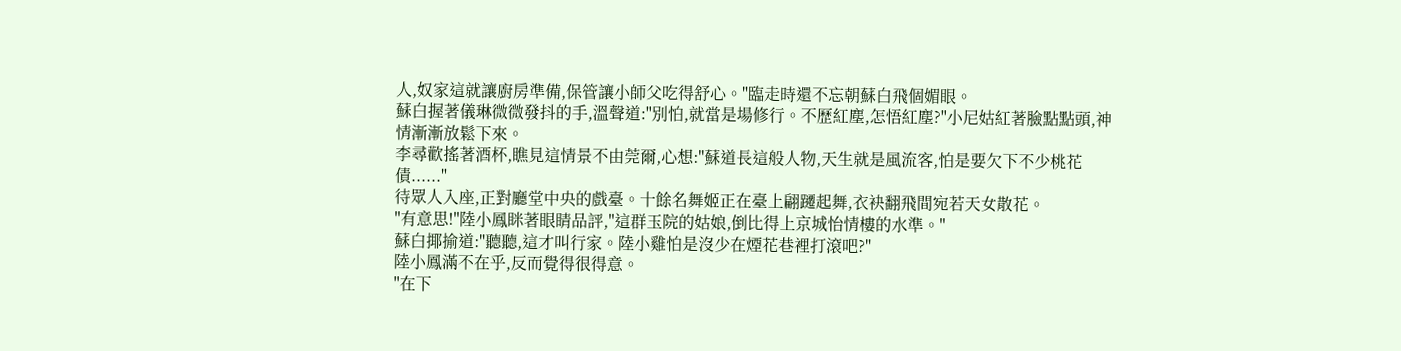人,奴家這就讓廚房準備,保管讓小師父吃得舒心。"臨走時還不忘朝蘇白飛個媚眼。
蘇白握著儀琳微微發抖的手,溫聲道:"別怕,就當是場修行。不歷紅塵,怎悟紅塵?"小尼姑紅著臉點點頭,神情漸漸放鬆下來。
李尋歡搖著酒杯,瞧見這情景不由莞爾,心想:"蘇道長這般人物,天生就是風流客,怕是要欠下不少桃花債......"
待眾人入座,正對廳堂中央的戲臺。十餘名舞姬正在臺上翩躚起舞,衣袂翻飛間宛若天女散花。
"有意思!"陸小鳳眯著眼睛品評,"這群玉院的姑娘,倒比得上京城怡情樓的水準。"
蘇白揶揄道:"聽聽,這才叫行家。陸小雞怕是沒少在煙花巷裡打滾吧?"
陸小鳳滿不在乎,反而覺得很得意。
"在下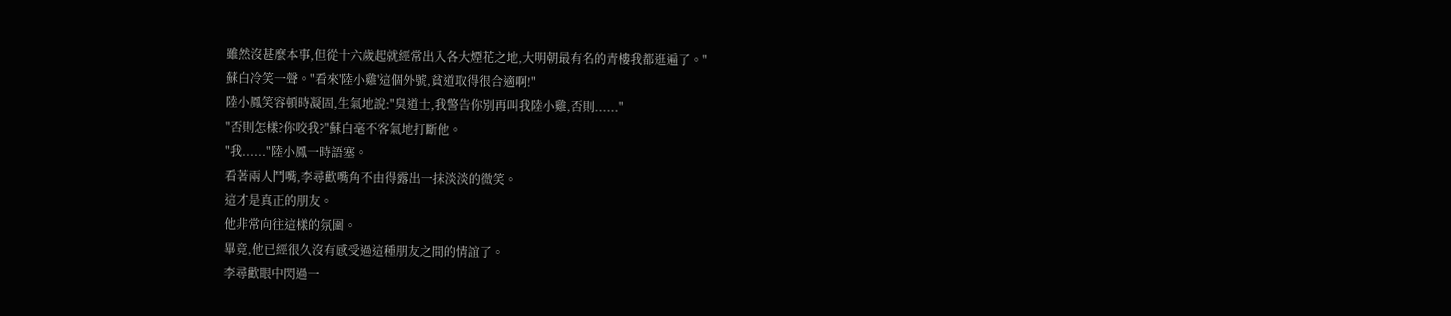雖然沒甚麼本事,但從十六歲起就經常出入各大煙花之地,大明朝最有名的青樓我都逛遍了。"
蘇白冷笑一聲。"看來'陸小雞'這個外號,貧道取得很合適啊!"
陸小鳳笑容頓時凝固,生氣地說:"臭道士,我警告你別再叫我陸小雞,否則......"
"否則怎樣?你咬我?"蘇白毫不客氣地打斷他。
"我......"陸小鳳一時語塞。
看著兩人鬥嘴,李尋歡嘴角不由得露出一抹淡淡的微笑。
這才是真正的朋友。
他非常向往這樣的氛圍。
畢竟,他已經很久沒有感受過這種朋友之間的情誼了。
李尋歡眼中閃過一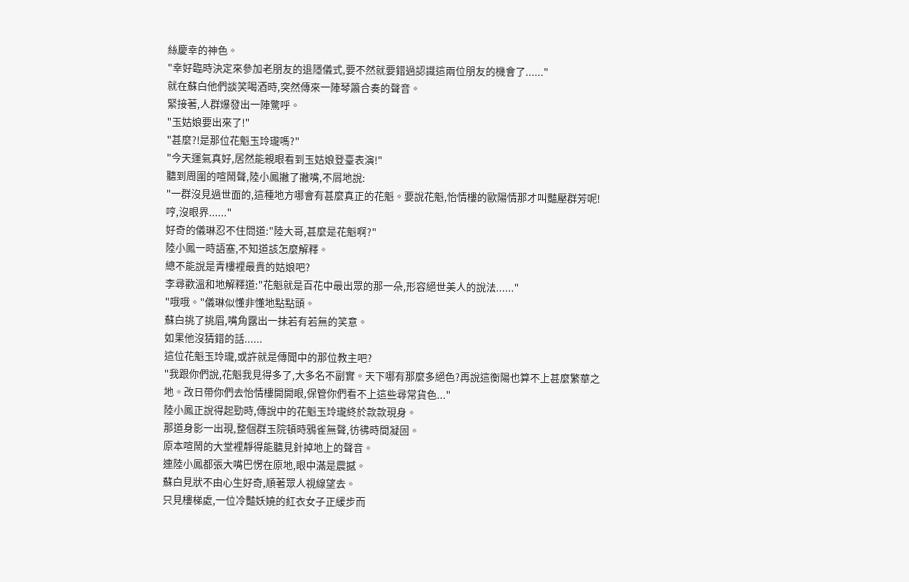絲慶幸的神色。
"幸好臨時決定來參加老朋友的退隱儀式,要不然就要錯過認識這兩位朋友的機會了......"
就在蘇白他們談笑喝酒時,突然傳來一陣琴簫合奏的聲音。
緊接著,人群爆發出一陣驚呼。
"玉姑娘要出來了!"
"甚麼?!是那位花魁玉玲瓏嗎?"
"今天運氣真好,居然能親眼看到玉姑娘登臺表演!"
聽到周圍的喧鬧聲,陸小鳳撇了撇嘴,不屑地說:
"一群沒見過世面的,這種地方哪會有甚麼真正的花魁。要說花魁,怡情樓的歐陽情那才叫豔壓群芳呢!哼,沒眼界......"
好奇的儀琳忍不住問道:"陸大哥,甚麼是花魁啊?"
陸小鳳一時語塞,不知道該怎麼解釋。
總不能說是青樓裡最貴的姑娘吧?
李尋歡溫和地解釋道:"花魁就是百花中最出眾的那一朵,形容絕世美人的說法......"
"哦哦。"儀琳似懂非懂地點點頭。
蘇白挑了挑眉,嘴角露出一抹若有若無的笑意。
如果他沒猜錯的話......
這位花魁玉玲瓏,或許就是傳聞中的那位教主吧?
"我跟你們說,花魁我見得多了,大多名不副實。天下哪有那麼多絕色?再說這衡陽也算不上甚麼繁華之地。改日帶你們去怡情樓開開眼,保管你們看不上這些尋常貨色..."
陸小鳳正說得起勁時,傳說中的花魁玉玲瓏終於款款現身。
那道身影一出現,整個群玉院頓時鴉雀無聲,彷彿時間凝固。
原本喧鬧的大堂裡靜得能聽見針掉地上的聲音。
連陸小鳳都張大嘴巴愣在原地,眼中滿是震撼。
蘇白見狀不由心生好奇,順著眾人視線望去。
只見樓梯處,一位冷豔妖嬈的紅衣女子正緩步而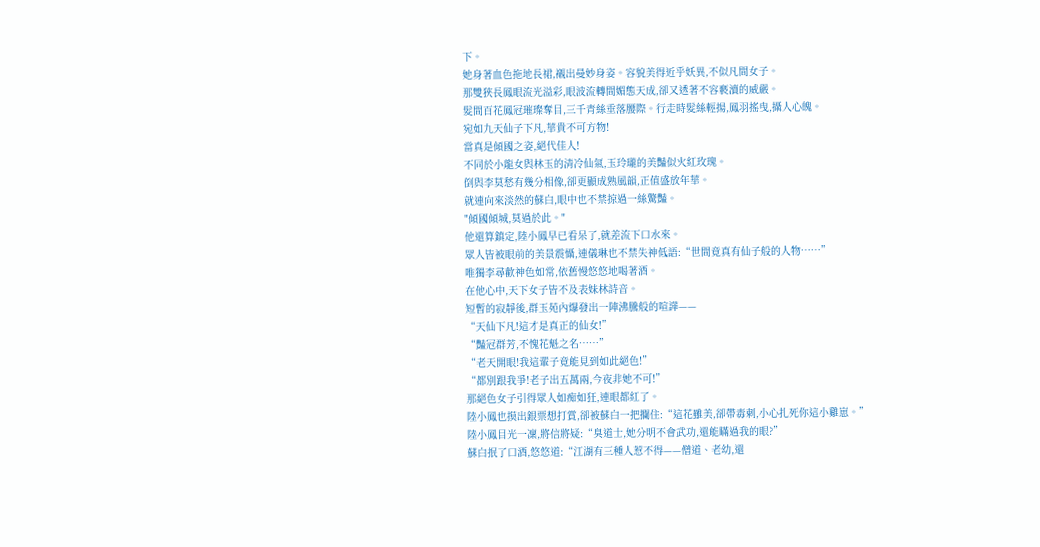下。
她身著血色拖地長裙,襯出曼妙身姿。容貌美得近乎妖異,不似凡間女子。
那雙狹長鳳眼流光溢彩,眼波流轉間媚態天成,卻又透著不容褻瀆的威嚴。
髮間百花鳳冠璀璨奪目,三千青絲垂落腰際。行走時髮絲輕揚,鳳羽搖曳,攝人心魄。
宛如九天仙子下凡,華貴不可方物!
當真是傾國之姿,絕代佳人!
不同於小龍女與林玉的清冷仙氣,玉玲瓏的美豔似火紅玫瑰。
倒與李莫愁有幾分相像,卻更顯成熟風韻,正值盛放年華。
就連向來淡然的蘇白,眼中也不禁掠過一絲驚豔。
"傾國傾城,莫過於此。"
他還算鎮定,陸小鳳早已看呆了,就差流下口水來。
眾人皆被眼前的美景震懾,連儀琳也不禁失神低語:“世間竟真有仙子般的人物……”
唯獨李尋歡神色如常,依舊慢悠悠地喝著酒。
在他心中,天下女子皆不及表妹林詩音。
短暫的寂靜後,群玉苑內爆發出一陣沸騰般的喧譁——
“天仙下凡!這才是真正的仙女!”
“豔冠群芳,不愧花魁之名……”
“老天開眼!我這輩子竟能見到如此絕色!”
“都別跟我爭!老子出五萬兩,今夜非她不可!”
那絕色女子引得眾人如痴如狂,連眼都紅了。
陸小鳳也摸出銀票想打賞,卻被蘇白一把攔住:“這花雖美,卻帶毒刺,小心扎死你這小雞崽。”
陸小鳳目光一凜,將信將疑:“臭道士,她分明不會武功,還能瞞過我的眼?”
蘇白抿了口酒,悠悠道:“江湖有三種人惹不得——僧道、老幼,還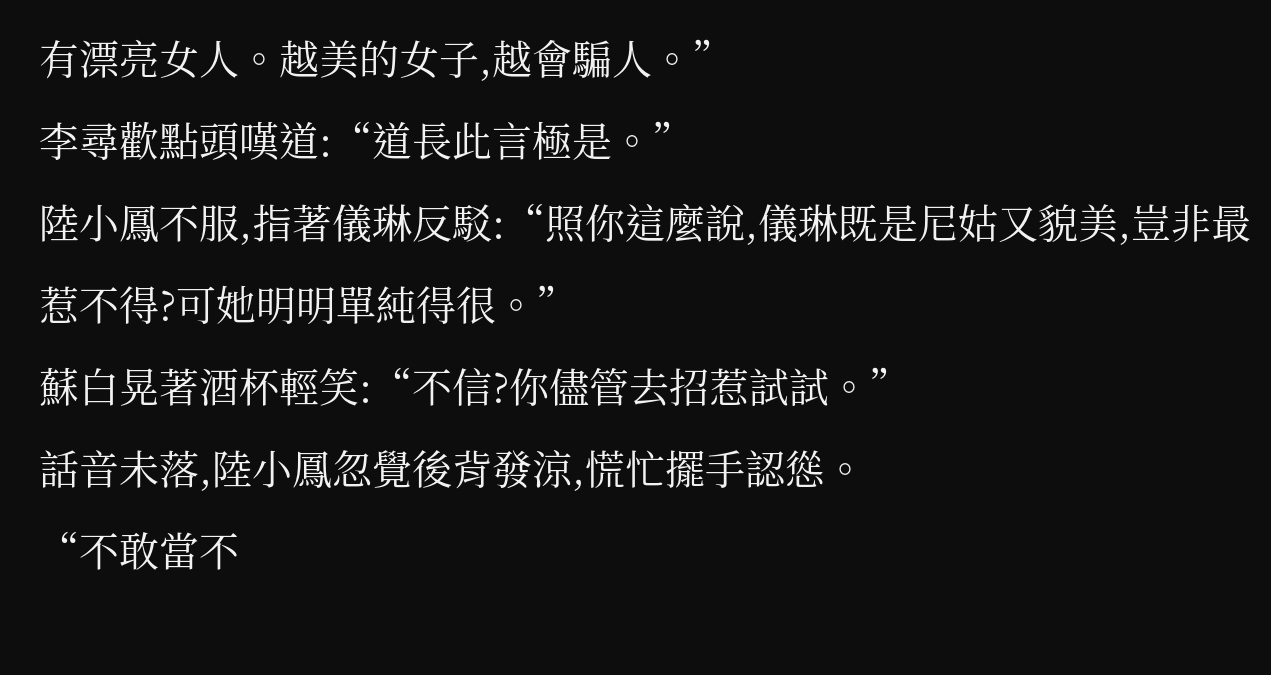有漂亮女人。越美的女子,越會騙人。”
李尋歡點頭嘆道:“道長此言極是。”
陸小鳳不服,指著儀琳反駁:“照你這麼說,儀琳既是尼姑又貌美,豈非最惹不得?可她明明單純得很。”
蘇白晃著酒杯輕笑:“不信?你儘管去招惹試試。”
話音未落,陸小鳳忽覺後背發涼,慌忙擺手認慫。
“不敢當不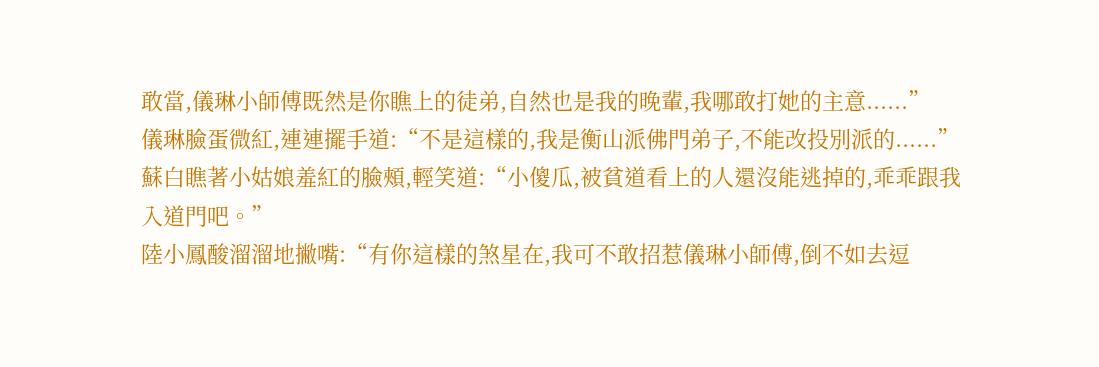敢當,儀琳小師傅既然是你瞧上的徒弟,自然也是我的晚輩,我哪敢打她的主意......”
儀琳臉蛋微紅,連連擺手道:“不是這樣的,我是衡山派佛門弟子,不能改投別派的......”
蘇白瞧著小姑娘羞紅的臉頰,輕笑道:“小傻瓜,被貧道看上的人還沒能逃掉的,乖乖跟我入道門吧。”
陸小鳳酸溜溜地撇嘴:“有你這樣的煞星在,我可不敢招惹儀琳小師傅,倒不如去逗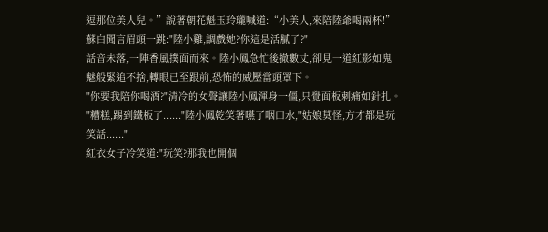逗那位美人兒。”說著朝花魁玉玲瓏喊道:“小美人,來陪陸爺喝兩杯!”
蘇白聞言眉頭一跳:"陸小雞,調戲她?你這是活膩了?"
話音未落,一陣香風撲面而來。陸小鳳急忙後撤數丈,卻見一道紅影如鬼魅般緊追不捨,轉眼已至跟前,恐怖的威壓當頭罩下。
"你要我陪你喝酒?"清冷的女聲讓陸小鳳渾身一僵,只覺面板刺痛如針扎。
"糟糕,踢到鐵板了......"陸小鳳乾笑著嚥了咽口水,"姑娘莫怪,方才都是玩笑話......"
紅衣女子冷笑道:"玩笑?那我也開個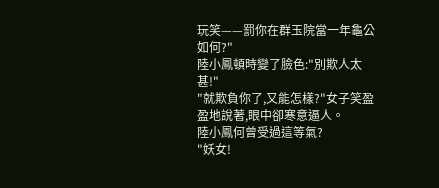玩笑——罰你在群玉院當一年龜公如何?"
陸小鳳頓時變了臉色:"別欺人太甚!"
"就欺負你了,又能怎樣?"女子笑盈盈地說著,眼中卻寒意逼人。
陸小鳳何曾受過這等氣?
"妖女!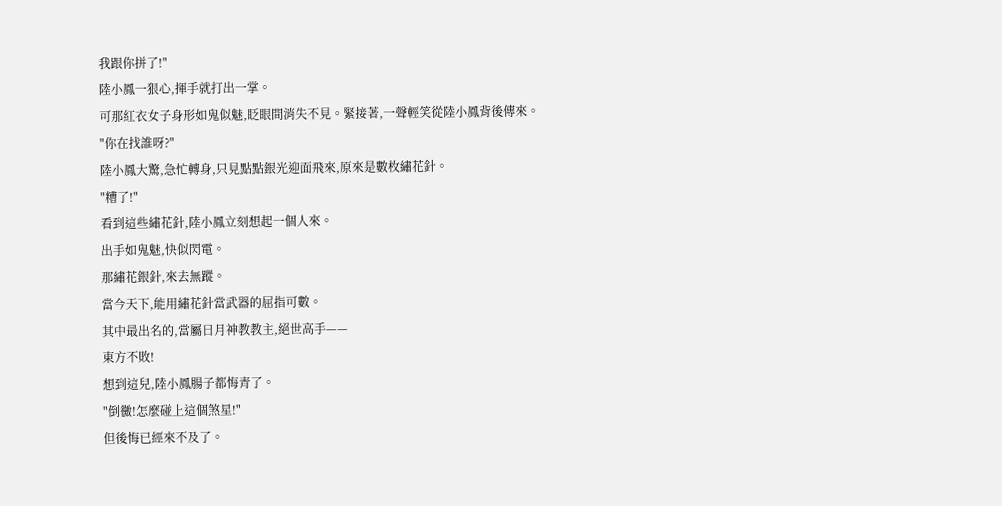我跟你拼了!"
陸小鳳一狠心,揮手就打出一掌。
可那紅衣女子身形如鬼似魅,眨眼間消失不見。緊接著,一聲輕笑從陸小鳳背後傳來。
"你在找誰呀?"
陸小鳳大驚,急忙轉身,只見點點銀光迎面飛來,原來是數枚繡花針。
"糟了!"
看到這些繡花針,陸小鳳立刻想起一個人來。
出手如鬼魅,快似閃電。
那繡花銀針,來去無蹤。
當今天下,能用繡花針當武器的屈指可數。
其中最出名的,當屬日月神教教主,絕世高手——
東方不敗!
想到這兒,陸小鳳腸子都悔青了。
"倒黴!怎麼碰上這個煞星!"
但後悔已經來不及了。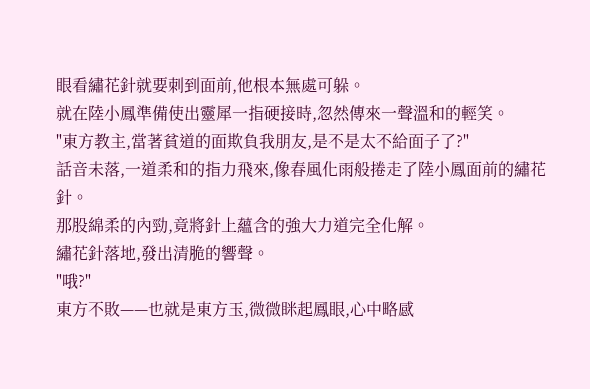眼看繡花針就要刺到面前,他根本無處可躲。
就在陸小鳳準備使出靈犀一指硬接時,忽然傳來一聲溫和的輕笑。
"東方教主,當著貧道的面欺負我朋友,是不是太不給面子了?"
話音未落,一道柔和的指力飛來,像春風化雨般捲走了陸小鳳面前的繡花針。
那股綿柔的內勁,竟將針上蘊含的強大力道完全化解。
繡花針落地,發出清脆的響聲。
"哦?"
東方不敗——也就是東方玉,微微眯起鳳眼,心中略感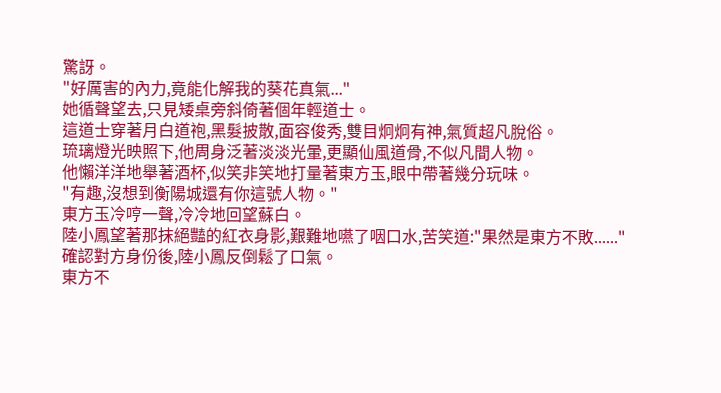驚訝。
"好厲害的內力,竟能化解我的葵花真氣..."
她循聲望去,只見矮桌旁斜倚著個年輕道士。
這道士穿著月白道袍,黑髮披散,面容俊秀,雙目炯炯有神,氣質超凡脫俗。
琉璃燈光映照下,他周身泛著淡淡光暈,更顯仙風道骨,不似凡間人物。
他懶洋洋地舉著酒杯,似笑非笑地打量著東方玉,眼中帶著幾分玩味。
"有趣,沒想到衡陽城還有你這號人物。"
東方玉冷哼一聲,冷冷地回望蘇白。
陸小鳳望著那抹絕豔的紅衣身影,艱難地嚥了咽口水,苦笑道:"果然是東方不敗......"
確認對方身份後,陸小鳳反倒鬆了口氣。
東方不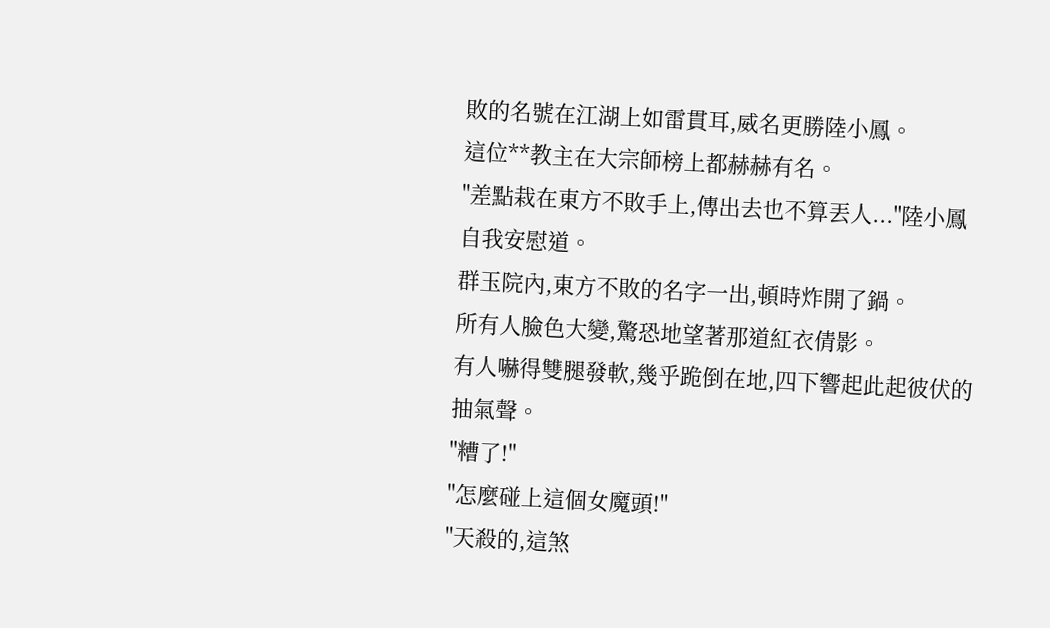敗的名號在江湖上如雷貫耳,威名更勝陸小鳳。
這位**教主在大宗師榜上都赫赫有名。
"差點栽在東方不敗手上,傳出去也不算丟人..."陸小鳳自我安慰道。
群玉院內,東方不敗的名字一出,頓時炸開了鍋。
所有人臉色大變,驚恐地望著那道紅衣倩影。
有人嚇得雙腿發軟,幾乎跪倒在地,四下響起此起彼伏的抽氣聲。
"糟了!"
"怎麼碰上這個女魔頭!"
"天殺的,這煞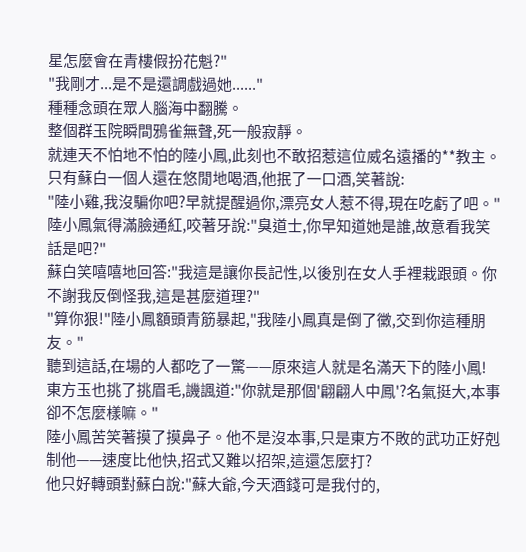星怎麼會在青樓假扮花魁?"
"我剛才...是不是還調戲過她......"
種種念頭在眾人腦海中翻騰。
整個群玉院瞬間鴉雀無聲,死一般寂靜。
就連天不怕地不怕的陸小鳳,此刻也不敢招惹這位威名遠播的**教主。
只有蘇白一個人還在悠閒地喝酒,他抿了一口酒,笑著說:
"陸小雞,我沒騙你吧?早就提醒過你,漂亮女人惹不得,現在吃虧了吧。"
陸小鳳氣得滿臉通紅,咬著牙說:"臭道士,你早知道她是誰,故意看我笑話是吧?"
蘇白笑嘻嘻地回答:"我這是讓你長記性,以後別在女人手裡栽跟頭。你不謝我反倒怪我,這是甚麼道理?"
"算你狠!"陸小鳳額頭青筋暴起,"我陸小鳳真是倒了黴,交到你這種朋友。"
聽到這話,在場的人都吃了一驚——原來這人就是名滿天下的陸小鳳!
東方玉也挑了挑眉毛,譏諷道:"你就是那個'翩翩人中鳳'?名氣挺大,本事卻不怎麼樣嘛。"
陸小鳳苦笑著摸了摸鼻子。他不是沒本事,只是東方不敗的武功正好剋制他——速度比他快,招式又難以招架,這還怎麼打?
他只好轉頭對蘇白說:"蘇大爺,今天酒錢可是我付的,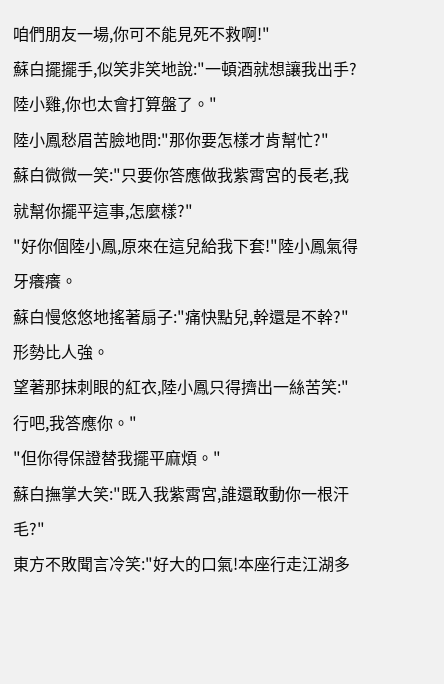咱們朋友一場,你可不能見死不救啊!"
蘇白擺擺手,似笑非笑地說:"一頓酒就想讓我出手?陸小雞,你也太會打算盤了。"
陸小鳳愁眉苦臉地問:"那你要怎樣才肯幫忙?"
蘇白微微一笑:"只要你答應做我紫霄宮的長老,我就幫你擺平這事,怎麼樣?"
"好你個陸小鳳,原來在這兒給我下套!"陸小鳳氣得牙癢癢。
蘇白慢悠悠地搖著扇子:"痛快點兒,幹還是不幹?"
形勢比人強。
望著那抹刺眼的紅衣,陸小鳳只得擠出一絲苦笑:"行吧,我答應你。"
"但你得保證替我擺平麻煩。"
蘇白撫掌大笑:"既入我紫霄宮,誰還敢動你一根汗毛?"
東方不敗聞言冷笑:"好大的口氣!本座行走江湖多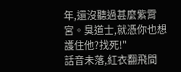年,還沒聽過甚麼紫霄宮。臭道士,就憑你也想護住他?找死!"
話音未落,紅衣翻飛間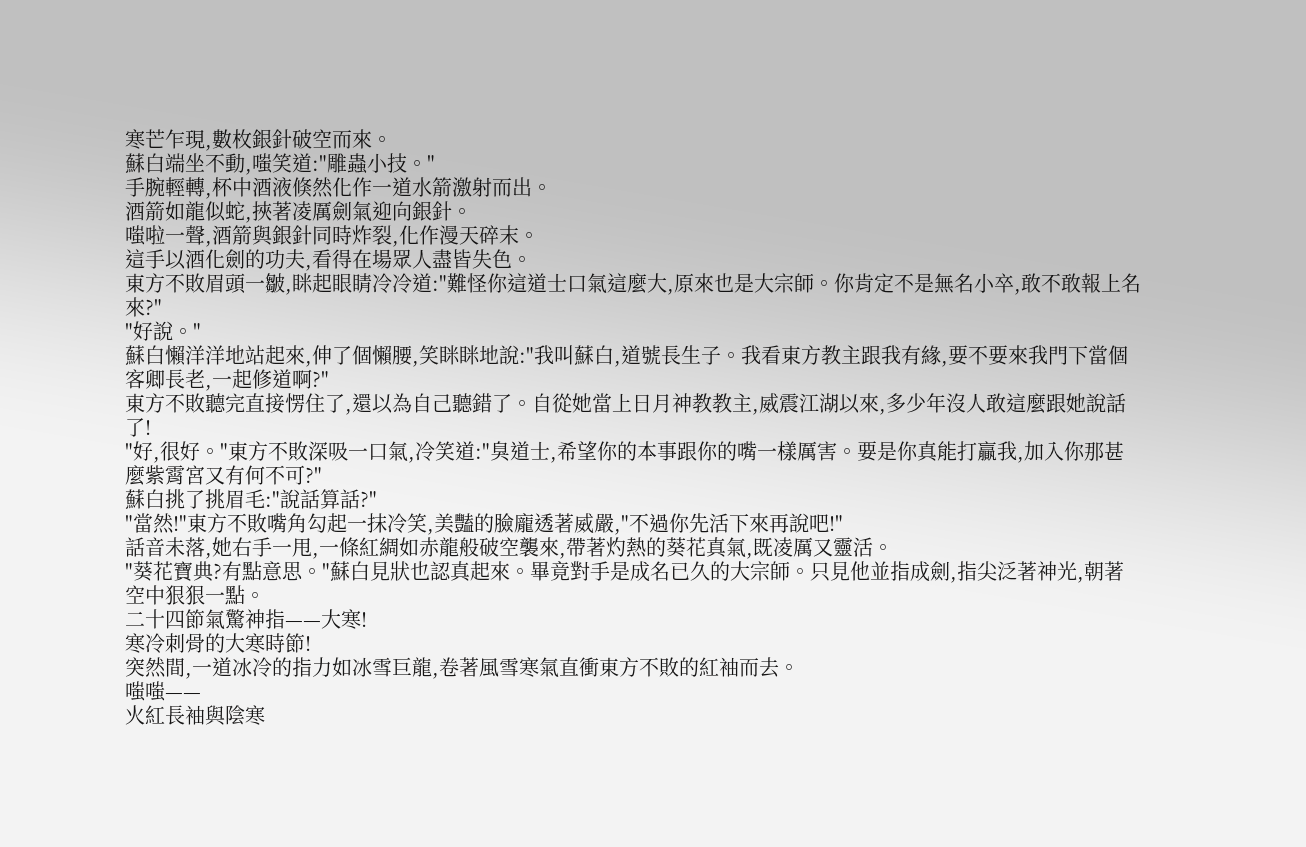寒芒乍現,數枚銀針破空而來。
蘇白端坐不動,嗤笑道:"雕蟲小技。"
手腕輕轉,杯中酒液倏然化作一道水箭激射而出。
酒箭如龍似蛇,挾著凌厲劍氣迎向銀針。
嗤啦一聲,酒箭與銀針同時炸裂,化作漫天碎末。
這手以酒化劍的功夫,看得在場眾人盡皆失色。
東方不敗眉頭一皺,眯起眼睛冷冷道:"難怪你這道士口氣這麼大,原來也是大宗師。你肯定不是無名小卒,敢不敢報上名來?"
"好說。"
蘇白懶洋洋地站起來,伸了個懶腰,笑眯眯地說:"我叫蘇白,道號長生子。我看東方教主跟我有緣,要不要來我門下當個客卿長老,一起修道啊?"
東方不敗聽完直接愣住了,還以為自己聽錯了。自從她當上日月神教教主,威震江湖以來,多少年沒人敢這麼跟她說話了!
"好,很好。"東方不敗深吸一口氣,冷笑道:"臭道士,希望你的本事跟你的嘴一樣厲害。要是你真能打贏我,加入你那甚麼紫霄宮又有何不可?"
蘇白挑了挑眉毛:"說話算話?"
"當然!"東方不敗嘴角勾起一抹冷笑,美豔的臉龐透著威嚴,"不過你先活下來再說吧!"
話音未落,她右手一甩,一條紅綢如赤龍般破空襲來,帶著灼熱的葵花真氣,既凌厲又靈活。
"葵花寶典?有點意思。"蘇白見狀也認真起來。畢竟對手是成名已久的大宗師。只見他並指成劍,指尖泛著神光,朝著空中狠狠一點。
二十四節氣驚神指——大寒!
寒冷刺骨的大寒時節!
突然間,一道冰冷的指力如冰雪巨龍,卷著風雪寒氣直衝東方不敗的紅袖而去。
嗤嗤——
火紅長袖與陰寒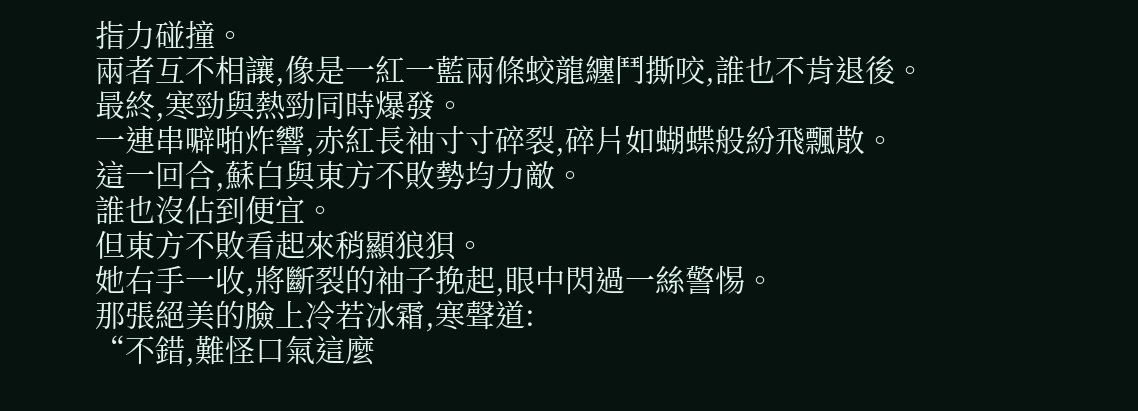指力碰撞。
兩者互不相讓,像是一紅一藍兩條蛟龍纏鬥撕咬,誰也不肯退後。
最終,寒勁與熱勁同時爆發。
一連串噼啪炸響,赤紅長袖寸寸碎裂,碎片如蝴蝶般紛飛飄散。
這一回合,蘇白與東方不敗勢均力敵。
誰也沒佔到便宜。
但東方不敗看起來稍顯狼狽。
她右手一收,將斷裂的袖子挽起,眼中閃過一絲警惕。
那張絕美的臉上冷若冰霜,寒聲道:
“不錯,難怪口氣這麼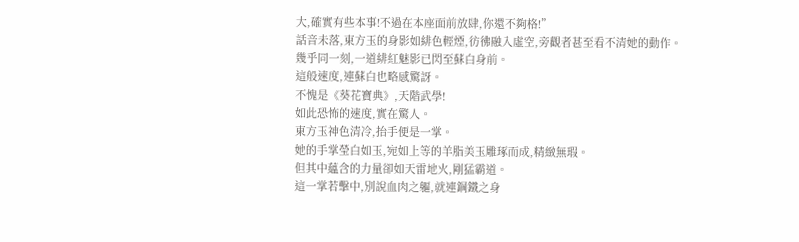大,確實有些本事!不過在本座面前放肆,你還不夠格!”
話音未落,東方玉的身影如緋色輕煙,彷彿融入虛空,旁觀者甚至看不清她的動作。
幾乎同一刻,一道緋紅魅影已閃至蘇白身前。
這般速度,連蘇白也略感驚訝。
不愧是《葵花寶典》,天階武學!
如此恐怖的速度,實在驚人。
東方玉神色清冷,抬手便是一掌。
她的手掌瑩白如玉,宛如上等的羊脂美玉雕琢而成,精緻無瑕。
但其中蘊含的力量卻如天雷地火,剛猛霸道。
這一掌若擊中,別說血肉之軀,就連鋼鐵之身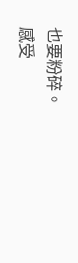也要粉碎。
感受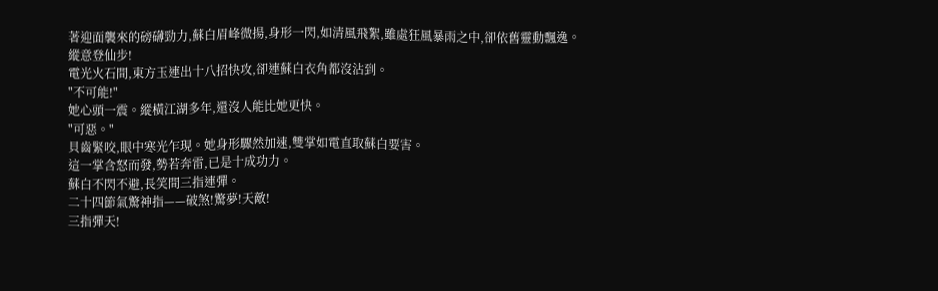著迎面襲來的磅礴勁力,蘇白眉峰微揚,身形一閃,如清風飛絮,雖處狂風暴雨之中,卻依舊靈動飄逸。
縱意登仙步!
電光火石間,東方玉連出十八招快攻,卻連蘇白衣角都沒沾到。
"不可能!"
她心頭一震。縱橫江湖多年,還沒人能比她更快。
"可惡。"
貝齒緊咬,眼中寒光乍現。她身形驟然加速,雙掌如電直取蘇白要害。
這一掌含怒而發,勢若奔雷,已是十成功力。
蘇白不閃不避,長笑間三指連彈。
二十四節氣驚神指——破煞!驚夢!天敵!
三指彈天!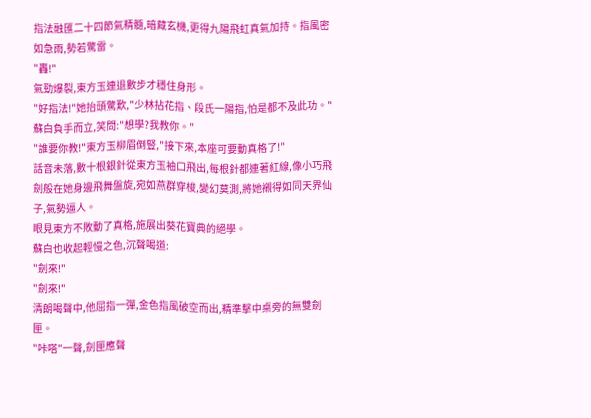指法融匯二十四節氣精髓,暗藏玄機,更得九陽飛虹真氣加持。指風密如急雨,勢若驚雷。
"轟!"
氣勁爆裂,東方玉連退數步才穩住身形。
"好指法!"她抬頭驚歎,"少林拈花指、段氏一陽指,怕是都不及此功。"
蘇白負手而立,笑問:"想學?我教你。"
"誰要你教!"東方玉柳眉倒豎,"接下來,本座可要動真格了!"
話音未落,數十根銀針從東方玉袖口飛出,每根針都連著紅線,像小巧飛劍般在她身邊飛舞盤旋,宛如燕群穿梭,變幻莫測,將她襯得如同天界仙子,氣勢逼人。
眼見東方不敗動了真格,施展出葵花寶典的絕學。
蘇白也收起輕慢之色,沉聲喝道:
"劍來!"
"劍來!"
清朗喝聲中,他屈指一彈,金色指風破空而出,精準擊中桌旁的無雙劍匣。
"咔嗒"一聲,劍匣應聲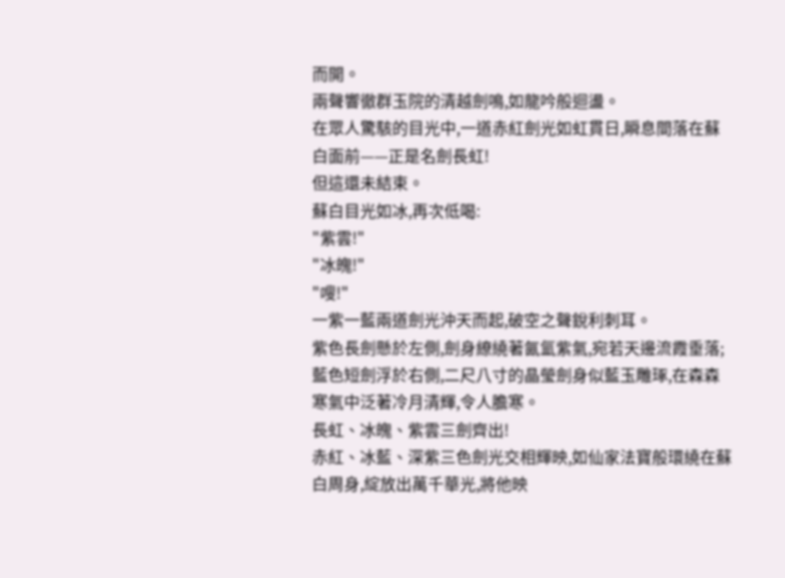而開。
兩聲響徹群玉院的清越劍鳴,如龍吟般迴盪。
在眾人驚駭的目光中,一道赤紅劍光如虹貫日,瞬息間落在蘇白面前——正是名劍長虹!
但這還未結束。
蘇白目光如冰,再次低喝:
"紫雲!"
"冰魄!"
"嗖!"
一紫一藍兩道劍光沖天而起,破空之聲銳利刺耳。
紫色長劍懸於左側,劍身繚繞著氤氳紫氣,宛若天邊流霞垂落;藍色短劍浮於右側,二尺八寸的晶瑩劍身似藍玉雕琢,在森森寒氣中泛著冷月清輝,令人膽寒。
長虹、冰魄、紫雲三劍齊出!
赤紅、冰藍、深紫三色劍光交相輝映,如仙家法寶般環繞在蘇白周身,綻放出萬千華光,將他映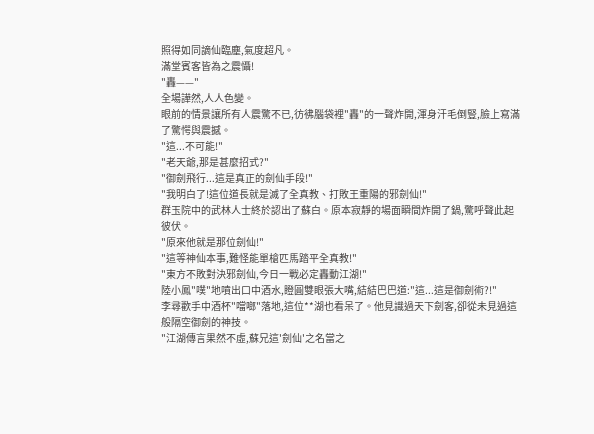照得如同謫仙臨塵,氣度超凡。
滿堂賓客皆為之震懾!
"轟——"
全場譁然,人人色變。
眼前的情景讓所有人震驚不已,彷彿腦袋裡"轟"的一聲炸開,渾身汗毛倒豎,臉上寫滿了驚愕與震撼。
"這...不可能!"
"老天爺,那是甚麼招式?"
"御劍飛行...這是真正的劍仙手段!"
"我明白了!這位道長就是滅了全真教、打敗王重陽的邪劍仙!"
群玉院中的武林人士終於認出了蘇白。原本寂靜的場面瞬間炸開了鍋,驚呼聲此起彼伏。
"原來他就是那位劍仙!"
"這等神仙本事,難怪能單槍匹馬踏平全真教!"
"東方不敗對決邪劍仙,今日一戰必定轟動江湖!"
陸小鳳"噗"地噴出口中酒水,瞪圓雙眼張大嘴,結結巴巴道:"這...這是御劍術?!"
李尋歡手中酒杯"噹啷"落地,這位**湖也看呆了。他見識過天下劍客,卻從未見過這般隔空御劍的神技。
"江湖傳言果然不虛,蘇兄這'劍仙'之名當之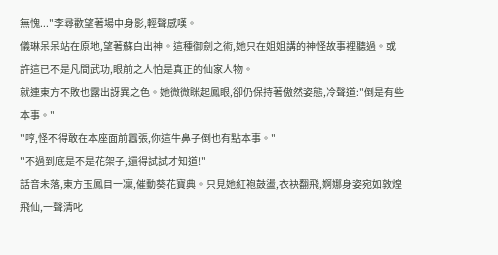無愧..."李尋歡望著場中身影,輕聲感嘆。
儀琳呆呆站在原地,望著蘇白出神。這種御劍之術,她只在姐姐講的神怪故事裡聽過。或許這已不是凡間武功,眼前之人怕是真正的仙家人物。
就連東方不敗也露出訝異之色。她微微眯起鳳眼,卻仍保持著傲然姿態,冷聲道:"倒是有些本事。"
"哼,怪不得敢在本座面前囂張,你這牛鼻子倒也有點本事。"
"不過到底是不是花架子,還得試試才知道!"
話音未落,東方玉鳳目一凜,催動葵花寶典。只見她紅袍鼓盪,衣袂翻飛,婀娜身姿宛如敦煌飛仙,一聲清叱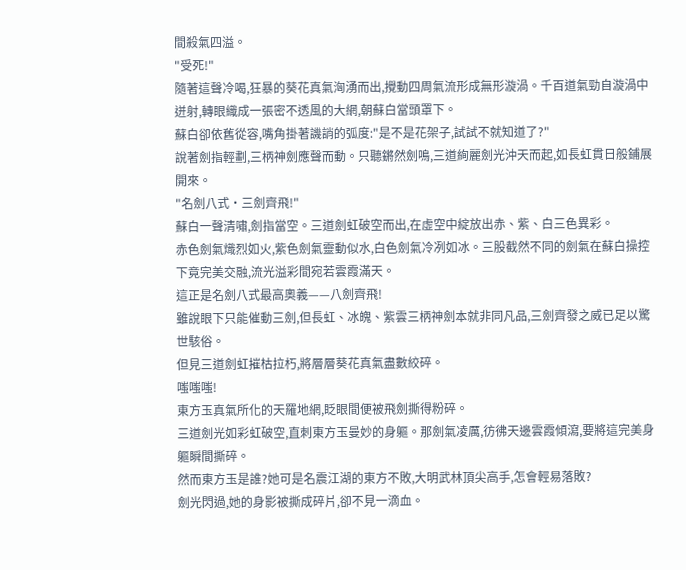間殺氣四溢。
"受死!"
隨著這聲冷喝,狂暴的葵花真氣洶湧而出,攪動四周氣流形成無形漩渦。千百道氣勁自漩渦中迸射,轉眼織成一張密不透風的大網,朝蘇白當頭罩下。
蘇白卻依舊從容,嘴角掛著譏誚的弧度:"是不是花架子,試試不就知道了?"
說著劍指輕劃,三柄神劍應聲而動。只聽鏘然劍鳴,三道絢麗劍光沖天而起,如長虹貫日般鋪展開來。
"名劍八式·三劍齊飛!"
蘇白一聲清嘯,劍指當空。三道劍虹破空而出,在虛空中綻放出赤、紫、白三色異彩。
赤色劍氣熾烈如火,紫色劍氣靈動似水,白色劍氣冷冽如冰。三股截然不同的劍氣在蘇白操控下竟完美交融,流光溢彩間宛若雲霞滿天。
這正是名劍八式最高奧義——八劍齊飛!
雖說眼下只能催動三劍,但長虹、冰魄、紫雲三柄神劍本就非同凡品,三劍齊發之威已足以驚世駭俗。
但見三道劍虹摧枯拉朽,將層層葵花真氣盡數絞碎。
嗤嗤嗤!
東方玉真氣所化的天羅地網,眨眼間便被飛劍撕得粉碎。
三道劍光如彩虹破空,直刺東方玉曼妙的身軀。那劍氣凌厲,彷彿天邊雲霞傾瀉,要將這完美身軀瞬間撕碎。
然而東方玉是誰?她可是名震江湖的東方不敗,大明武林頂尖高手,怎會輕易落敗?
劍光閃過,她的身影被撕成碎片,卻不見一滴血。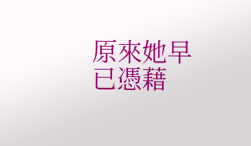原來她早已憑藉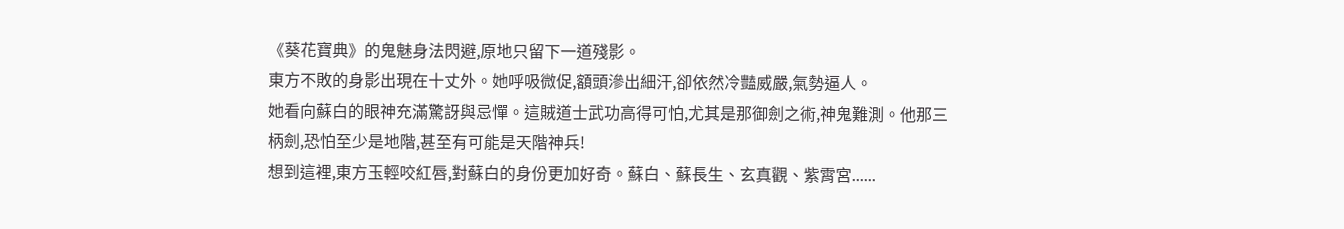《葵花寶典》的鬼魅身法閃避,原地只留下一道殘影。
東方不敗的身影出現在十丈外。她呼吸微促,額頭滲出細汗,卻依然冷豔威嚴,氣勢逼人。
她看向蘇白的眼神充滿驚訝與忌憚。這賊道士武功高得可怕,尤其是那御劍之術,神鬼難測。他那三柄劍,恐怕至少是地階,甚至有可能是天階神兵!
想到這裡,東方玉輕咬紅唇,對蘇白的身份更加好奇。蘇白、蘇長生、玄真觀、紫霄宮......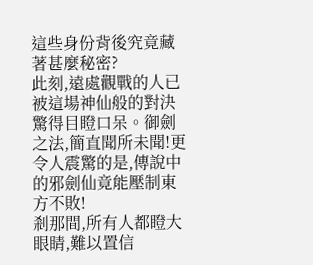這些身份背後究竟藏著甚麼秘密?
此刻,遠處觀戰的人已被這場神仙般的對決驚得目瞪口呆。御劍之法,簡直聞所未聞!更令人震驚的是,傳說中的邪劍仙竟能壓制東方不敗!
剎那間,所有人都瞪大眼睛,難以置信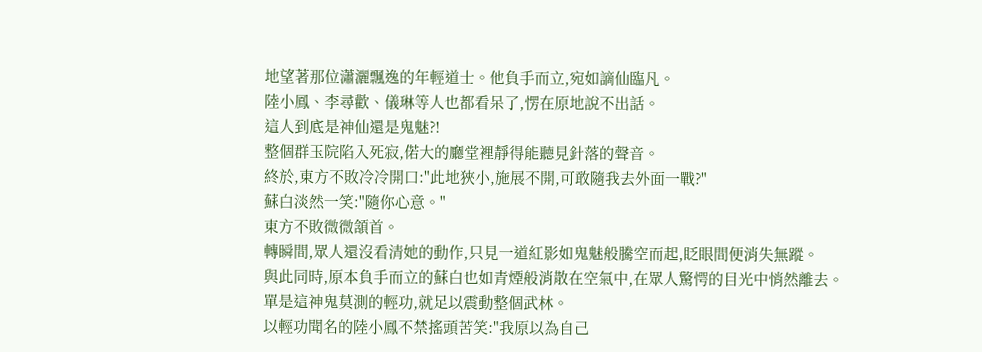地望著那位瀟灑飄逸的年輕道士。他負手而立,宛如謫仙臨凡。
陸小鳳、李尋歡、儀琳等人也都看呆了,愣在原地說不出話。
這人到底是神仙還是鬼魅?!
整個群玉院陷入死寂,偌大的廳堂裡靜得能聽見針落的聲音。
終於,東方不敗冷冷開口:"此地狹小,施展不開,可敢隨我去外面一戰?"
蘇白淡然一笑:"隨你心意。"
東方不敗微微頷首。
轉瞬間,眾人還沒看清她的動作,只見一道紅影如鬼魅般騰空而起,眨眼間便消失無蹤。
與此同時,原本負手而立的蘇白也如青煙般消散在空氣中,在眾人驚愕的目光中悄然離去。
單是這神鬼莫測的輕功,就足以震動整個武林。
以輕功聞名的陸小鳳不禁搖頭苦笑:"我原以為自己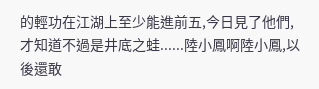的輕功在江湖上至少能進前五,今日見了他們,才知道不過是井底之蛙......陸小鳳啊陸小鳳,以後還敢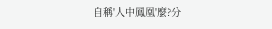自稱'人中鳳凰'麼?分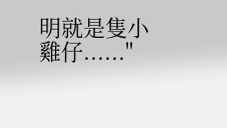明就是隻小雞仔......"